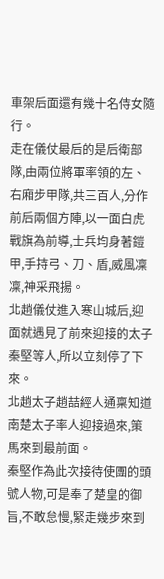車架后面還有幾十名侍女隨行。
走在儀仗最后的是后衛部隊,由兩位將軍率領的左、右廂步甲隊,共三百人,分作前后兩個方陣,以一面白虎戰旗為前導,士兵均身著鎧甲,手持弓、刀、盾,威風凜凜,神采飛揚。
北趙儀仗進入寒山城后,迎面就遇見了前來迎接的太子秦堅等人,所以立刻停了下來。
北趙太子趙喆經人通稟知道南楚太子率人迎接過來,策馬來到最前面。
秦堅作為此次接待使團的頭號人物,可是奉了楚皇的御旨,不敢怠慢,緊走幾步來到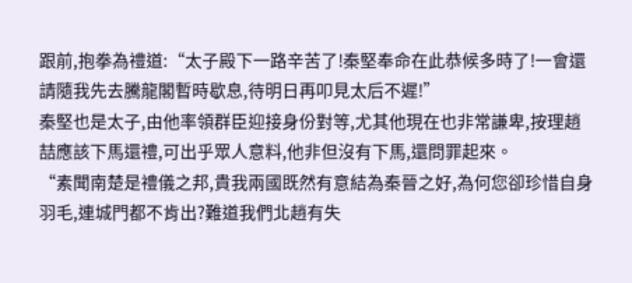跟前,抱拳為禮道:“太子殿下一路辛苦了!秦堅奉命在此恭候多時了!一會還請隨我先去騰龍閣暫時歇息,待明日再叩見太后不遲!”
秦堅也是太子,由他率領群臣迎接身份對等,尤其他現在也非常謙卑,按理趙喆應該下馬還禮,可出乎眾人意料,他非但沒有下馬,還問罪起來。
“素聞南楚是禮儀之邦,貴我兩國既然有意結為秦晉之好,為何您卻珍惜自身羽毛,連城門都不肯出?難道我們北趙有失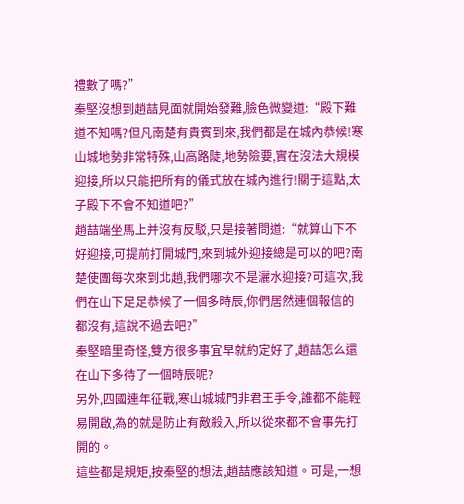禮數了嗎?”
秦堅沒想到趙喆見面就開始發難,臉色微變道:“殿下難道不知嗎?但凡南楚有貴賓到來,我們都是在城內恭候!寒山城地勢非常特殊,山高路陡,地勢險要,實在沒法大規模迎接,所以只能把所有的儀式放在城內進行!關于這點,太子殿下不會不知道吧?”
趙喆端坐馬上并沒有反駁,只是接著問道:“就算山下不好迎接,可提前打開城門,來到城外迎接總是可以的吧?南楚使團每次來到北趙,我們哪次不是灑水迎接?可這次,我們在山下足足恭候了一個多時辰,你們居然連個報信的都沒有,這說不過去吧?”
秦堅暗里奇怪,雙方很多事宜早就約定好了,趙喆怎么還在山下多待了一個時辰呢?
另外,四國連年征戰,寒山城城門非君王手令,誰都不能輕易開啟,為的就是防止有敵殺入,所以從來都不會事先打開的。
這些都是規矩,按秦堅的想法,趙喆應該知道。可是,一想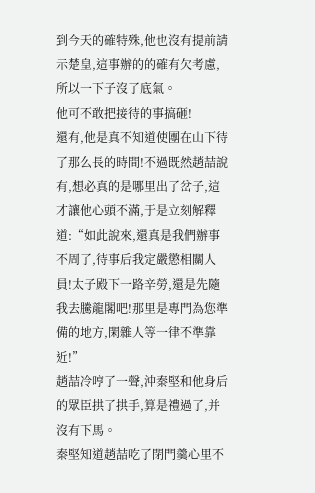到今天的確特殊,他也沒有提前請示楚皇,這事辦的的確有欠考慮,所以一下子沒了底氣。
他可不敢把接待的事搞砸!
還有,他是真不知道使團在山下待了那么長的時間!不過既然趙喆說有,想必真的是哪里出了岔子,這才讓他心頭不滿,于是立刻解釋道:“如此說來,還真是我們辦事不周了,待事后我定嚴懲相關人員!太子殿下一路辛勞,還是先隨我去騰龍閣吧!那里是專門為您準備的地方,閑雜人等一律不準靠近!”
趙喆冷哼了一聲,沖秦堅和他身后的眾臣拱了拱手,算是禮過了,并沒有下馬。
秦堅知道趙喆吃了閉門羹心里不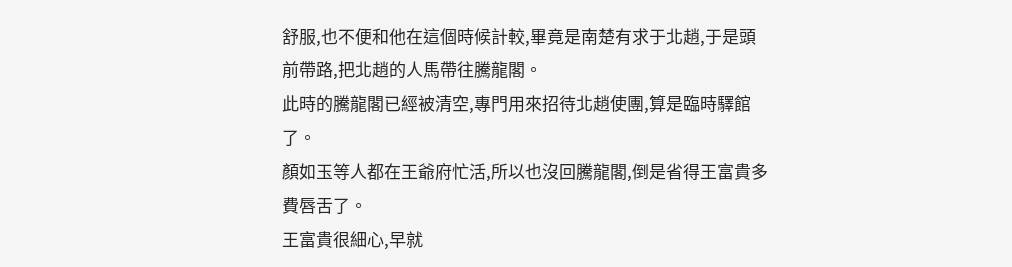舒服,也不便和他在這個時候計較,畢竟是南楚有求于北趙,于是頭前帶路,把北趙的人馬帶往騰龍閣。
此時的騰龍閣已經被清空,專門用來招待北趙使團,算是臨時驛館了。
顏如玉等人都在王爺府忙活,所以也沒回騰龍閣,倒是省得王富貴多費唇舌了。
王富貴很細心,早就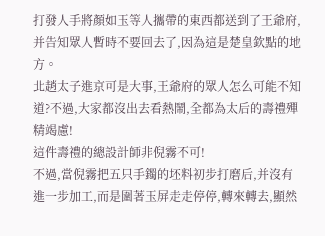打發人手將顏如玉等人攜帶的東西都送到了王爺府,并告知眾人暫時不要回去了,因為這是楚皇欽點的地方。
北趙太子進京可是大事,王爺府的眾人怎么可能不知道?不過,大家都沒出去看熱鬧,全都為太后的壽禮殫精竭慮!
這件壽禮的總設計師非倪霧不可!
不過,當倪霧把五只手鐲的坯料初步打磨后,并沒有進一步加工,而是圍著玉屏走走停停,轉來轉去,顯然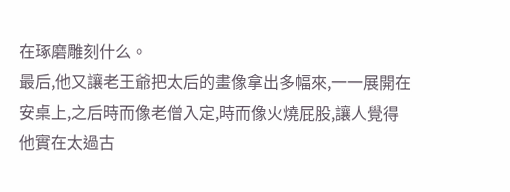在琢磨雕刻什么。
最后,他又讓老王爺把太后的畫像拿出多幅來,一一展開在安桌上,之后時而像老僧入定,時而像火燒屁股,讓人覺得他實在太過古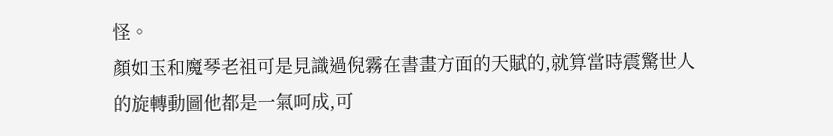怪。
顏如玉和魔琴老祖可是見識過倪霧在書畫方面的天賦的,就算當時震驚世人的旋轉動圖他都是一氣呵成,可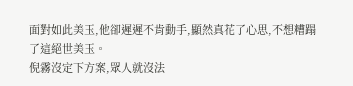面對如此美玉,他卻遲遲不肯動手,顯然真花了心思,不想糟蹋了這絕世美玉。
倪霧沒定下方案,眾人就沒法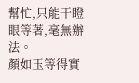幫忙,只能干瞪眼等著,毫無辦法。
顏如玉等得實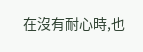在沒有耐心時,也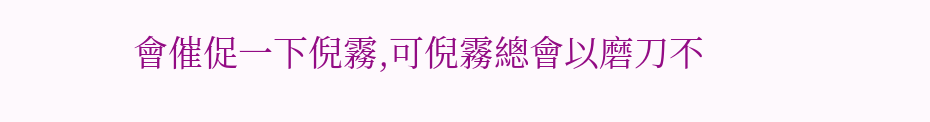會催促一下倪霧,可倪霧總會以磨刀不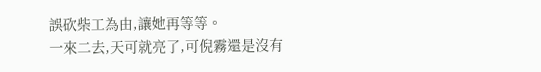誤砍柴工為由,讓她再等等。
一來二去,天可就亮了,可倪霧還是沒有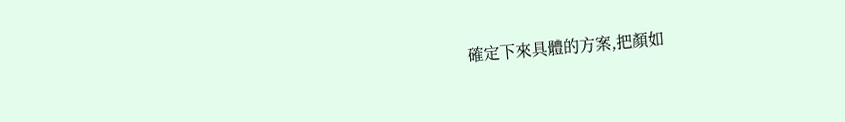確定下來具體的方案,把顏如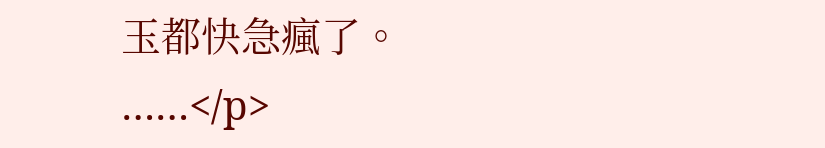玉都快急瘋了。
……</p>